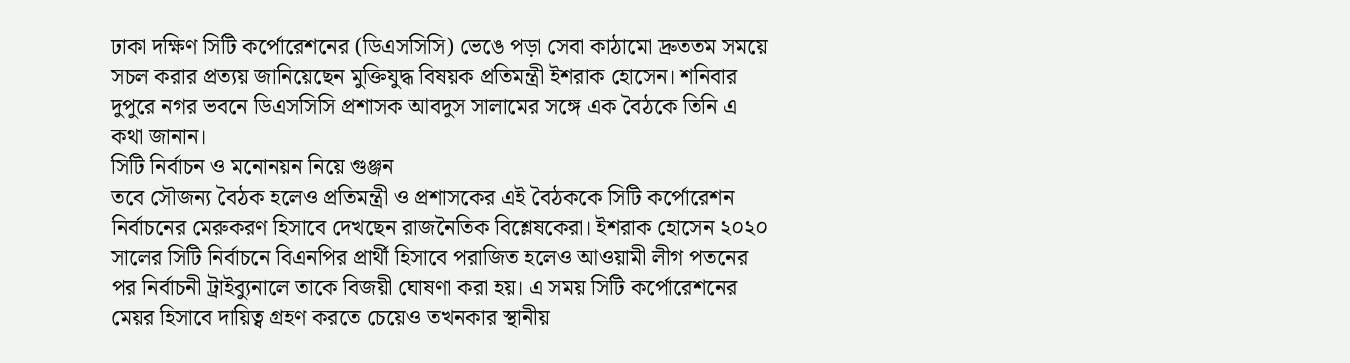ঢাকা দক্ষিণ সিটি কর্পোরেশনের (ডিএসসিসি) ভেঙে পড়া সেবা কাঠামো দ্রুততম সময়ে সচল করার প্রত্যয় জানিয়েছেন মুক্তিযুদ্ধ বিষয়ক প্রতিমন্ত্রী ইশরাক হোসেন। শনিবার দুপুরে নগর ভবনে ডিএসসিসি প্রশাসক আবদুস সালামের সঙ্গে এক বৈঠকে তিনি এ কথা জানান।
সিটি নির্বাচন ও মনোনয়ন নিয়ে গুঞ্জন
তবে সৌজন্য বৈঠক হলেও প্রতিমন্ত্রী ও প্রশাসকের এই বৈঠককে সিটি কর্পোরেশন নির্বাচনের মেরুকরণ হিসাবে দেখছেন রাজনৈতিক বিশ্লেষকেরা। ইশরাক হোসেন ২০২০ সালের সিটি নির্বাচনে বিএনপির প্রার্থী হিসাবে পরাজিত হলেও আওয়ামী লীগ পতনের পর নির্বাচনী ট্রাইব্যুনালে তাকে বিজয়ী ঘোষণা করা হয়। এ সময় সিটি কর্পোরেশনের মেয়র হিসাবে দায়িত্ব গ্রহণ করতে চেয়েও তখনকার স্থানীয়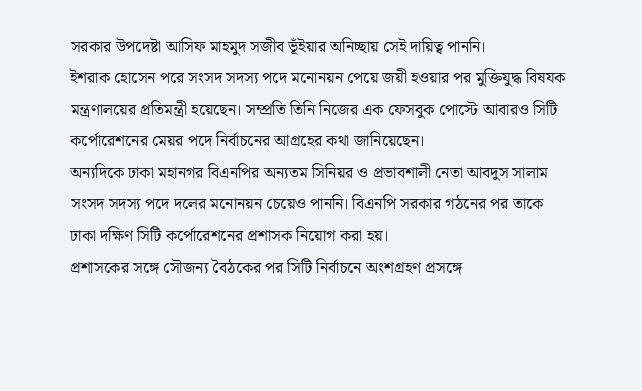সরকার উপদেষ্টা আসিফ মাহমুদ সজীব ভূঁইয়ার অনিচ্ছায় সেই দায়িত্ব পাননি।
ইশরাক হোসেন পরে সংসদ সদস্য পদে মনোনয়ন পেয়ে জয়ী হওয়ার পর মুক্তিযুদ্ধ বিষযক মন্ত্রণালয়ের প্রতিমন্ত্রী হয়েছেন। সম্প্রতি তিনি নিজের এক ফেসবুক পোস্টে আবারও সিটি কর্পোরেশনের মেয়র পদে নির্বাচনের আগ্রহের কথা জানিয়েছেন।
অন্যদিকে ঢাকা মহানগর বিএনপির অন্যতম সিনিয়র ও প্রভাবশালী নেতা আবদুস সালাম সংসদ সদস্য পদে দলের মনোনয়ন চেয়েও পাননি। বিএনপি সরকার গঠনের পর তাকে ঢাকা দক্ষিণ সিটি কর্পোরেশনের প্রশাসক নিয়োগ করা হয়।
প্রশাসকের সঙ্গে সৌজন্য বৈঠকের পর সিটি নির্বাচনে অংশগ্রহণ প্রসঙ্গে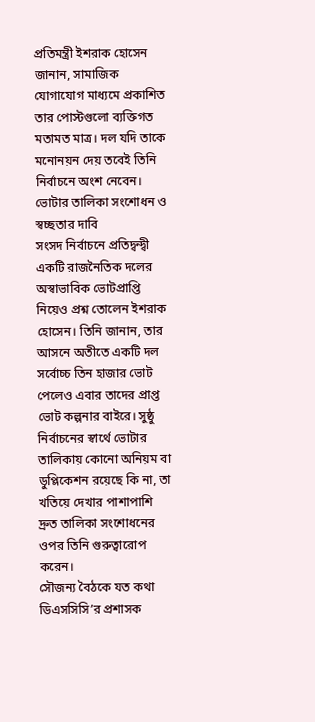প্রতিমন্ত্রী ইশরাক হোসেন জানান, সামাজিক যোগাযোগ মাধ্যমে প্রকাশিত তার পোস্টগুলো ব্যক্তিগত মতামত মাত্র। দল যদি তাকে মনোনয়ন দেয় তবেই তিনি নির্বাচনে অংশ নেবেন।
ভোটার তালিকা সংশোধন ও স্বচ্ছতার দাবি
সংসদ নির্বাচনে প্রতিদ্বন্দ্বী একটি রাজনৈতিক দলের অস্বাভাবিক ভোটপ্রাপ্তি নিয়েও প্রশ্ন তোলেন ইশরাক হোসেন। তিনি জানান, তার আসনে অতীতে একটি দল সর্বোচ্চ তিন হাজার ভোট পেলেও এবার তাদের প্রাপ্ত ভোট কল্পনার বাইরে। সুষ্ঠু নির্বাচনের স্বার্থে ভোটার তালিকায় কোনো অনিয়ম বা ডুপ্লিকেশন রয়েছে কি না, তা খতিয়ে দেখার পাশাপাশি দ্রুত তালিকা সংশোধনের ওপর তিনি গুরুত্বারোপ করেন।
সৌজন্য বৈঠকে যত কথা
ডিএসসিসি’র প্রশাসক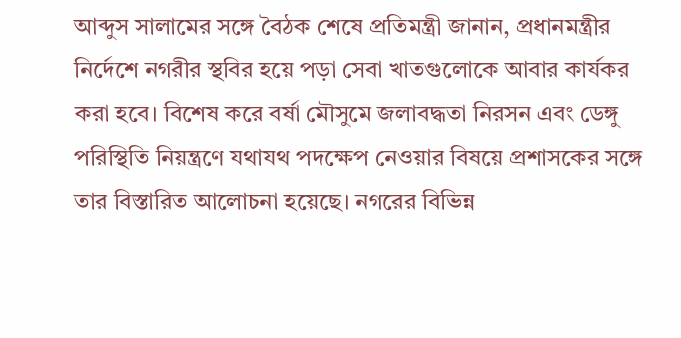আব্দুস সালামের সঙ্গে বৈঠক শেষে প্রতিমন্ত্রী জানান, প্রধানমন্ত্রীর নির্দেশে নগরীর স্থবির হয়ে পড়া সেবা খাতগুলোকে আবার কার্যকর করা হবে। বিশেষ করে বর্ষা মৌসুমে জলাবদ্ধতা নিরসন এবং ডেঙ্গু পরিস্থিতি নিয়ন্ত্রণে যথাযথ পদক্ষেপ নেওয়ার বিষয়ে প্রশাসকের সঙ্গে তার বিস্তারিত আলোচনা হয়েছে। নগরের বিভিন্ন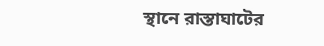স্থানে রাস্তাঘাটের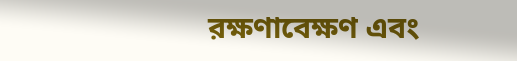রক্ষণাবেক্ষণ এবং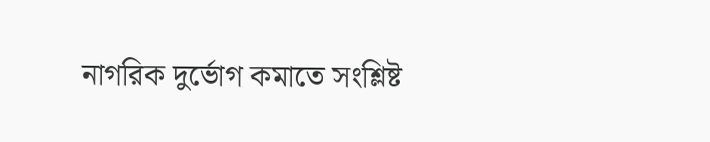নাগরিক দুর্ভোগ কমাতে সংশ্লিষ্ট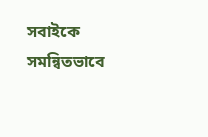সবাইকে সমন্বিতভাবে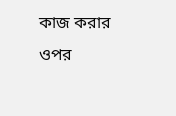কাজ করার ওপর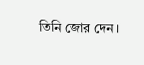তিনি জোর দেন।